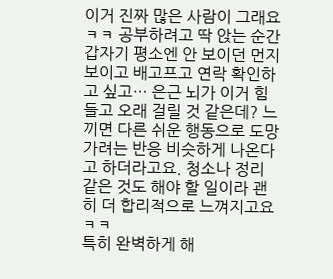이거 진짜 많은 사람이 그래요 ㅋㅋ 공부하려고 딱 앉는 순간 갑자기 평소엔 안 보이던 먼지 보이고 배고프고 연락 확인하고 싶고… 은근 뇌가 이거 힘들고 오래 걸릴 것 같은데? 느끼면 다른 쉬운 행동으로 도망가려는 반응 비슷하게 나온다고 하더라고요. 청소나 정리 같은 것도 해야 할 일이라 괜히 더 합리적으로 느껴지고요 ㅋㅋ
특히 완벽하게 해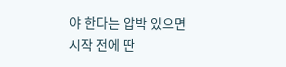야 한다는 압박 있으면 시작 전에 딴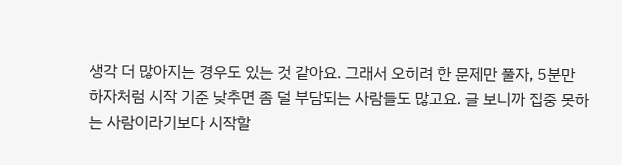생각 더 많아지는 경우도 있는 것 같아요. 그래서 오히려 한 문제만 풀자, 5분만 하자처럼 시작 기준 낮추면 좀 덜 부담되는 사람들도 많고요. 글 보니까 집중 못하는 사람이라기보다 시작할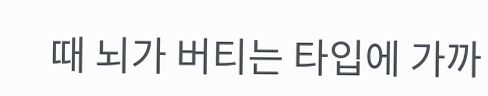때 뇌가 버티는 타입에 가까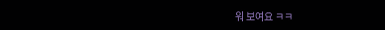워 보여요 ㅋㅋ